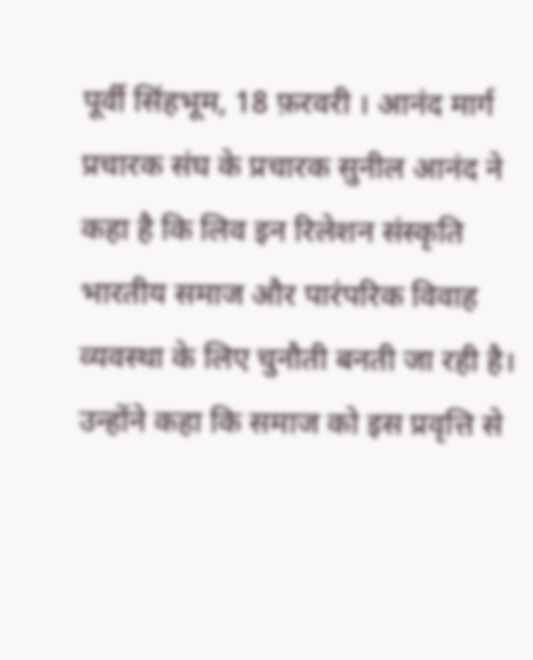पूर्वी सिंहभूम, 18 फ़रवरी । आनंद मार्ग प्रचारक संघ के प्रचारक सुनील आनंद ने कहा है कि लिव इन रिलेशन संस्कृति भारतीय समाज और पारंपरिक विवाह व्यवस्था के लिए चुनौती बनती जा रही है।
उन्होंने कहा कि समाज को इस प्रवृत्ति से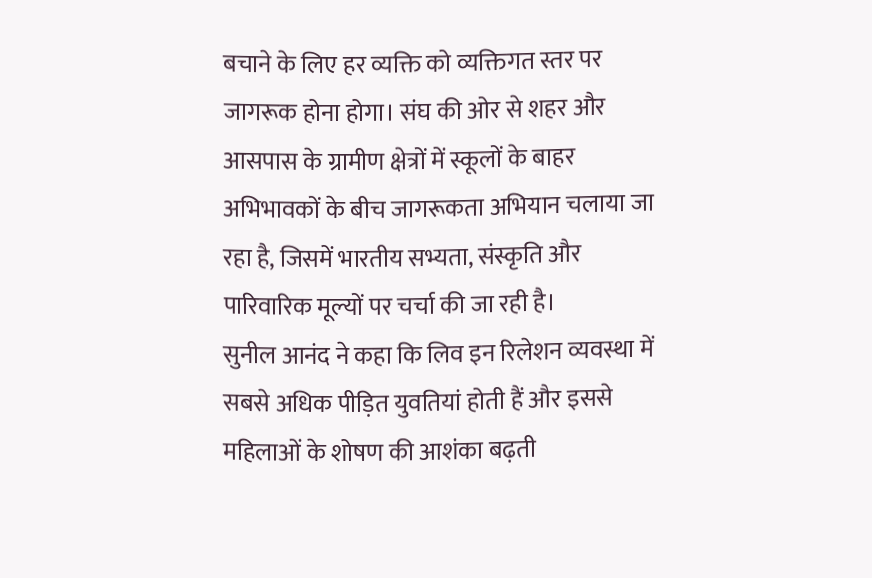बचाने के लिए हर व्यक्ति को व्यक्तिगत स्तर पर जागरूक होना होगा। संघ की ओर से शहर और आसपास के ग्रामीण क्षेत्रों में स्कूलों के बाहर अभिभावकों के बीच जागरूकता अभियान चलाया जा रहा है, जिसमें भारतीय सभ्यता, संस्कृति और पारिवारिक मूल्यों पर चर्चा की जा रही है।
सुनील आनंद ने कहा कि लिव इन रिलेशन व्यवस्था में सबसे अधिक पीड़ित युवतियां होती हैं और इससे महिलाओं के शोषण की आशंका बढ़ती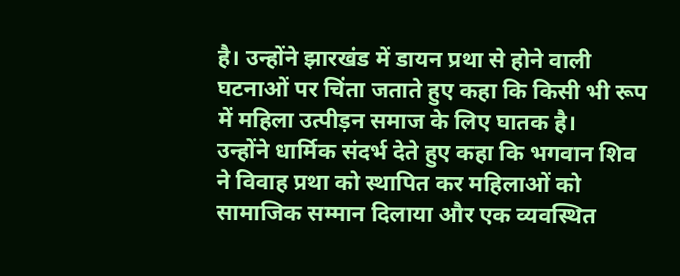है। उन्होंने झारखंड में डायन प्रथा से होने वाली घटनाओं पर चिंता जताते हुए कहा कि किसी भी रूप में महिला उत्पीड़न समाज के लिए घातक है।
उन्होंने धार्मिक संदर्भ देते हुए कहा कि भगवान शिव ने विवाह प्रथा को स्थापित कर महिलाओं को सामाजिक सम्मान दिलाया और एक व्यवस्थित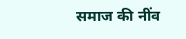समाज की नींव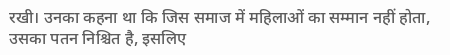रखी। उनका कहना था कि जिस समाज में महिलाओं का सम्मान नहीं होता, उसका पतन निश्चित है, इसलिए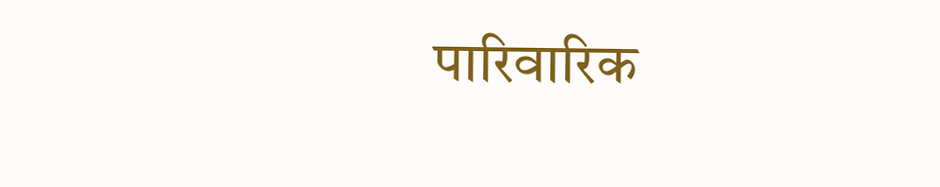पारिवारिक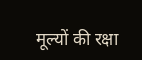मूल्यों की रक्षा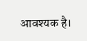आवश्यक है।